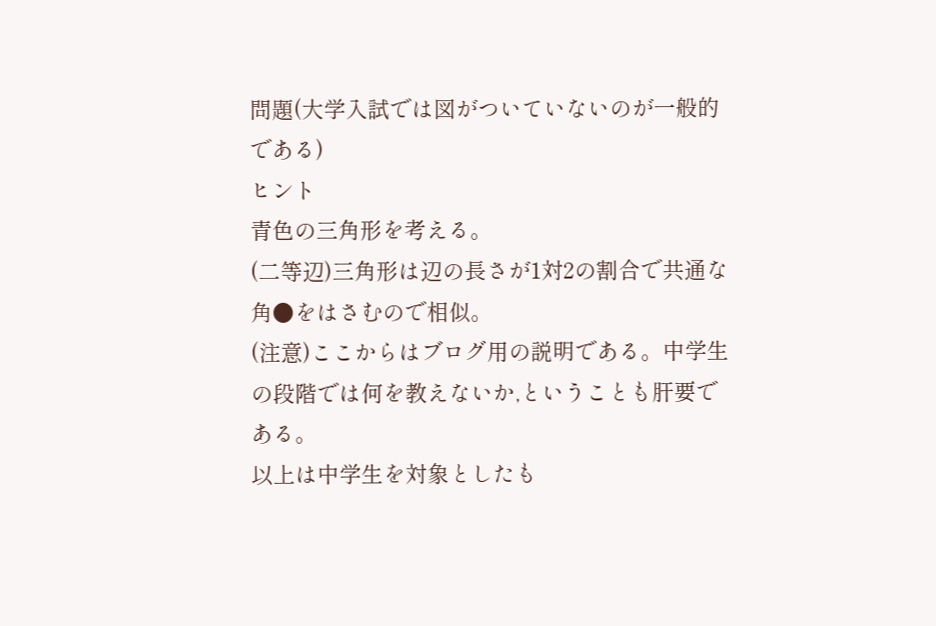問題(大学入試では図がついていないのが一般的である)
ヒント
青色の三角形を考える。
(二等辺)三角形は辺の長さが1対2の割合で共通な角●をはさむので相似。
(注意)ここからはブログ用の説明である。中学生の段階では何を教えないか,ということも肝要である。
以上は中学生を対象としたも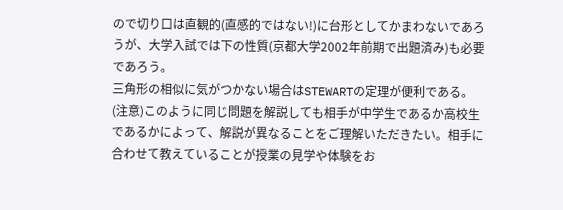ので切り口は直観的(直感的ではない!)に台形としてかまわないであろうが、大学入試では下の性質(京都大学2002年前期で出題済み)も必要であろう。
三角形の相似に気がつかない場合はSTEWARTの定理が便利である。
(注意)このように同じ問題を解説しても相手が中学生であるか高校生であるかによって、解説が異なることをご理解いただきたい。相手に合わせて教えていることが授業の見学や体験をお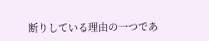断りしている理由の一つであ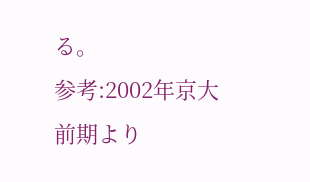る。
参考:2002年京大前期より